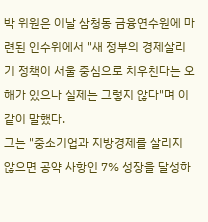박 위원은 이날 삼청동 금융연수원에 마련된 인수위에서 "새 정부의 경제살리기 정책이 서울 중심으로 치우친다는 오해가 있으나 실제는 그렇지 않다"며 이같이 말했다.
그는 "중소기업과 지방경제를 살리지 않으면 공약 사항인 7% 성장을 달성하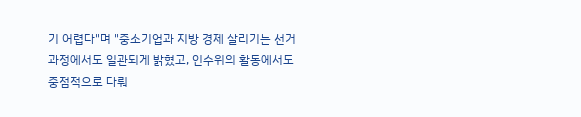기 어렵다"며 "중소기업과 지방 경제 살리기는 선거 과정에서도 일관되게 밝혔고, 인수위의 활동에서도 중점적으로 다뤄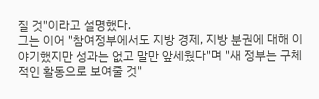질 것"이라고 설명했다.
그는 이어 "참여정부에서도 지방 경제, 지방 분권에 대해 이야기했지만 성과는 없고 말만 앞세웠다"며 "새 정부는 구체적인 활동으로 보여줄 것"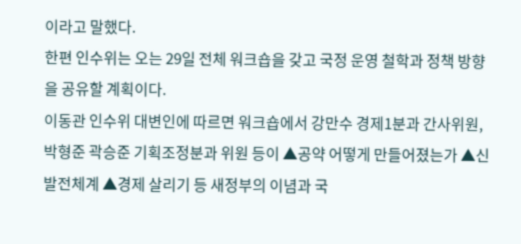이라고 말했다.
한편 인수위는 오는 29일 전체 워크숍을 갖고 국정 운영 철학과 정책 방향을 공유할 계획이다.
이동관 인수위 대변인에 따르면 워크숍에서 강만수 경제1분과 간사위원, 박형준 곽승준 기획조정분과 위원 등이 ▲공약 어떻게 만들어졌는가 ▲신발전체계 ▲경제 살리기 등 새정부의 이념과 국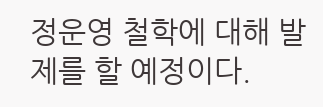정운영 철학에 대해 발제를 할 예정이다.